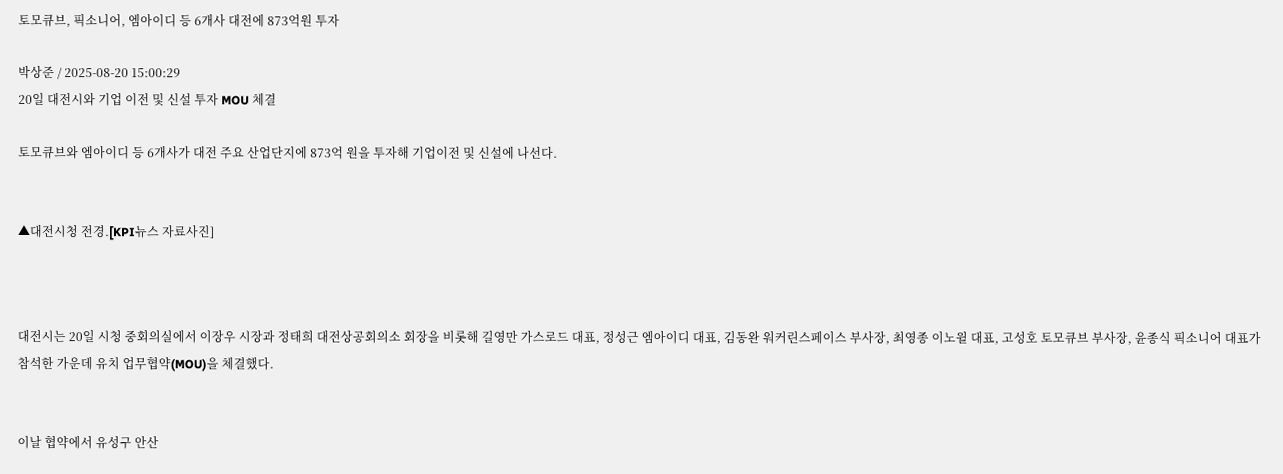토모큐브, 픽소니어, 엠아이디 등 6개사 대전에 873억원 투자

박상준 / 2025-08-20 15:00:29
20일 대전시와 기업 이전 및 신설 투자 MOU 체결

토모큐브와 엠아이디 등 6개사가 대전 주요 산업단지에 873억 원을 투자해 기업이전 및 신설에 나선다.


▲대전시청 전경.[KPI뉴스 자료사진]



대전시는 20일 시청 중회의실에서 이장우 시장과 정태희 대전상공회의소 회장을 비롯해 길영만 가스로드 대표, 정성근 엠아이디 대표, 김동완 워커린스페이스 부사장, 최영종 이노윌 대표, 고성호 토모큐브 부사장, 윤종식 픽소니어 대표가 참석한 가운데 유치 업무협약(MOU)을 체결했다.


이날 협약에서 유성구 안산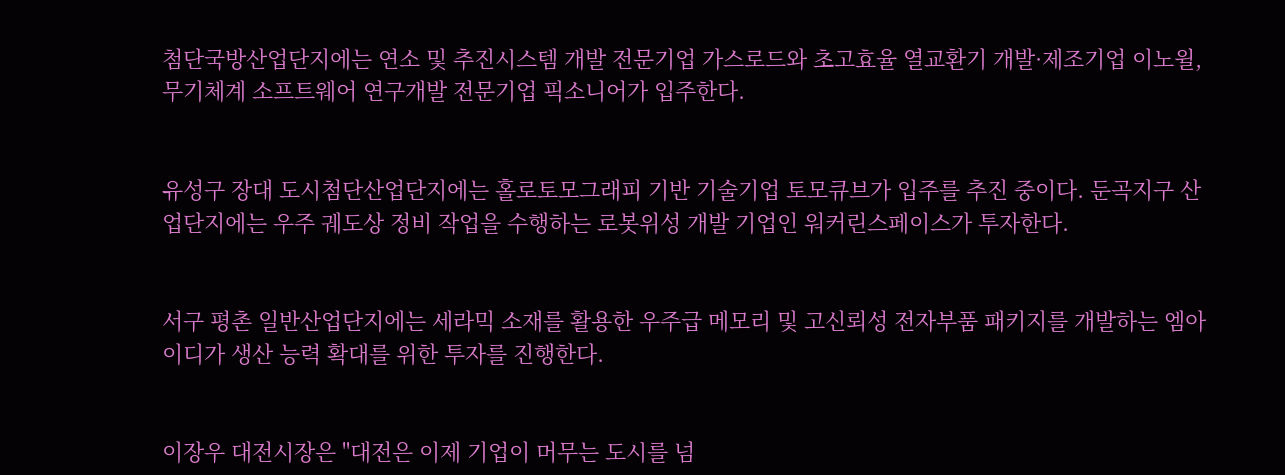첨단국방산업단지에는 연소 및 추진시스템 개발 전문기업 가스로드와 초고효율 열교환기 개발·제조기업 이노윌, 무기체계 소프트웨어 연구개발 전문기업 픽소니어가 입주한다.


유성구 장대 도시첨단산업단지에는 홀로토모그래피 기반 기술기업 토모큐브가 입주를 추진 중이다. 둔곡지구 산업단지에는 우주 궤도상 정비 작업을 수행하는 로봇위성 개발 기업인 워커린스페이스가 투자한다.


서구 평촌 일반산업단지에는 세라믹 소재를 활용한 우주급 메모리 및 고신뢰성 전자부품 패키지를 개발하는 엠아이디가 생산 능력 확대를 위한 투자를 진행한다.


이장우 대전시장은 "대전은 이제 기업이 머무는 도시를 넘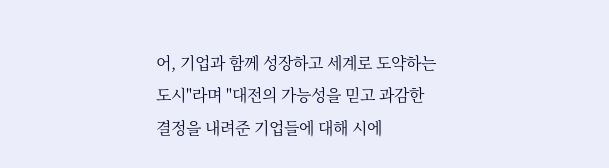어, 기업과 함께 성장하고 세계로 도약하는 도시"라며 "대전의 가능성을 믿고 과감한 결정을 내려준 기업들에 대해 시에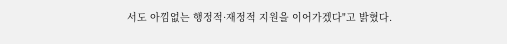서도 아낌없는 행정적·재정적 지원을 이어가겠다"고 밝혔다.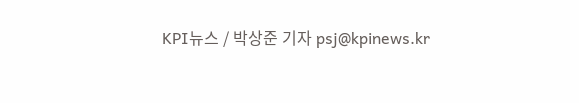KPI뉴스 / 박상준 기자 psj@kpinews.kr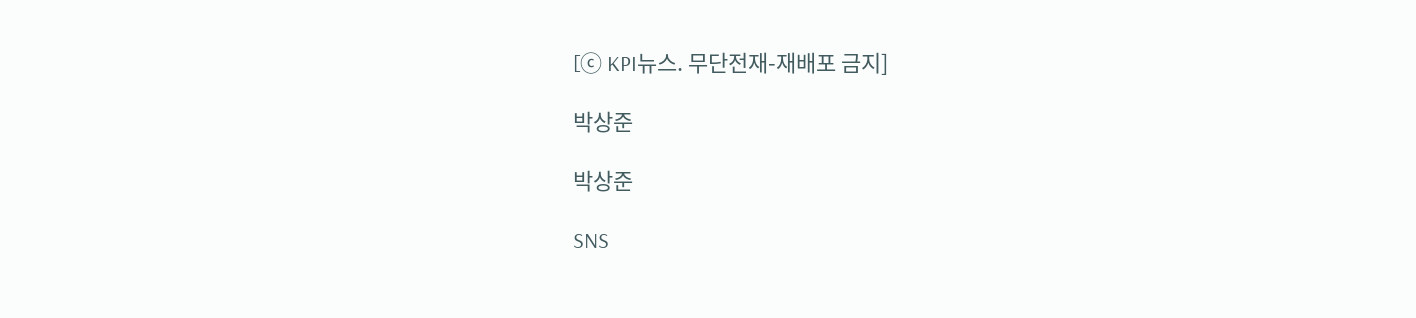[ⓒ KPI뉴스. 무단전재-재배포 금지]

박상준

박상준

SNS